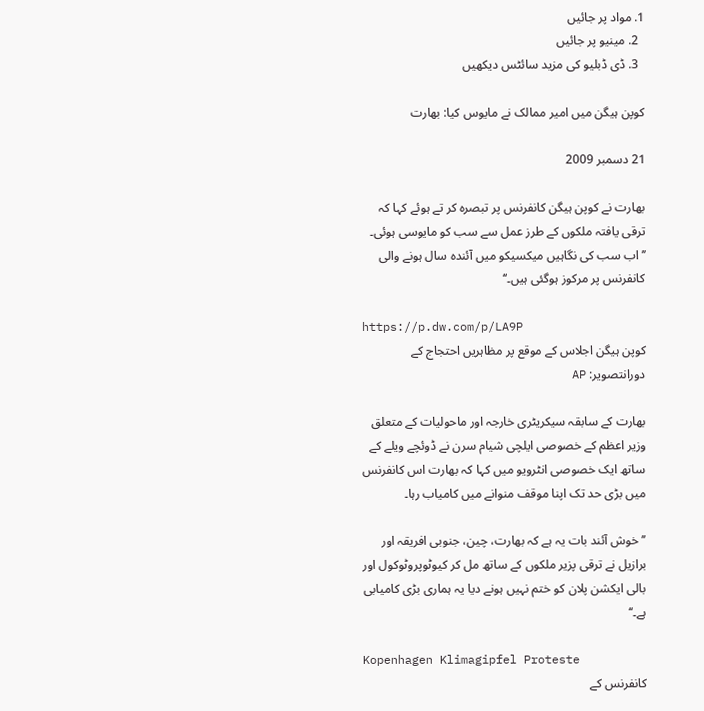1. مواد پر جائیں
  2. مینیو پر جائیں
  3. ڈی ڈبلیو کی مزید سائٹس دیکھیں

کوپن ہیگن میں امیر ممالک نے مایوس کیا: بھارت

21 دسمبر 2009

بھارت نے کوپن ہیگن کانفرنس پر تبصرہ کر تے ہوئے کہا کہ ترقی یافتہ ملکوں کے طرز عمل سے سب کو مایوسی ہوئی۔ ’’اب سب کی نگاہیں میکسیکو میں آئندہ سال ہونے والی کانفرنس پر مرکوز ہوگئی ہیں۔‘‘

https://p.dw.com/p/LA9P
کوپن ہیگن اجلاس کے موقع پر مظاہریں احتجاج کے دورانتصویر: AP

بھارت کے سابقہ سیکریٹری خارجہ اور ماحولیات کے متعلق وزیر اعظم کے خصوصی ایلچی شیام سرن نے ڈوئچے ویلے کے ساتھ ایک خصوصی انٹرویو میں کہا کہ بھارت اس کانفرنس میں بڑی حد تک اپنا موقف منوانے میں کامیاب رہا۔

’’خوش آئند بات یہ ہے کہ بھارت، چین، جنوبی افریقہ اور برازیل نے ترقی پزیر ملکوں کے ساتھ مل کر کیوٹوپروٹوکول اور بالی ایکشن پلان کو ختم نہیں ہونے دیا یہ ہماری بڑی کامیابی ہے۔‘‘

Kopenhagen Klimagipfel Proteste
کانفرنس کے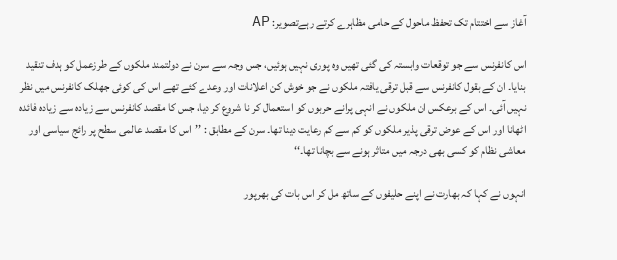آغاز سے اختتام تک تحفظ ماحول کے حامی مظاہرے کرتے رہےتصویر: AP

اس کانفرنس سے جو توقعات وابستہ کی گئی تھیں وہ پوری نہیں ہوئیں، جس وجہ سے سرن نے دولتمند ملکوں کے طرزعمل کو ہدف تنقید بنایا۔ ان کے بقول کانفرنس سے قبل ترقی یافتہ ملکوں نے جو خوش کن اعلانات اور وعدے کئے تھے اس کی کوئی جھلک کانفرنس میں نظر نہیں آئی۔ اس کے برعکس ان ملکوں نے انہی پرانے حربوں کو استعمال کر نا شروع کر دیا، جس کا مقصد کانفرنس سے زیادہ سے زیادہ فائدہ اٹھانا اور اس کے عوض ترقی پذیر ملکوں کو کم سے کم رعایت دینا تھا۔ سرن کے مطابق : ’’اس کا مقصد عالمی سطح پر رائج سیاسی اور معاشی نظام کو کسی بھی درجہ میں متاثر ہونے سے بچانا تھا۔‘‘

انہوں نے کہا کہ بھارت نے اپنے حلیفوں کے ساتھ مل کر اس بات کی بھرپور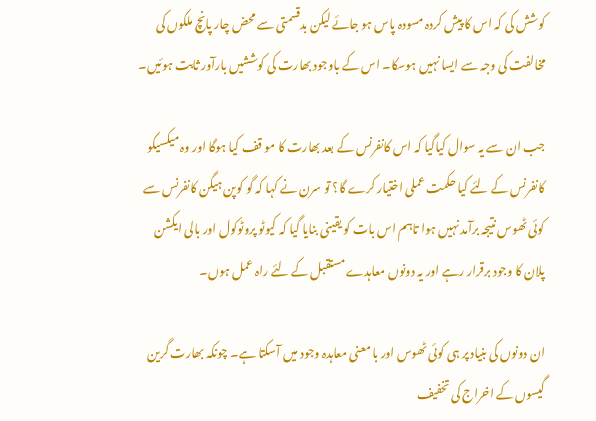کوشش کی کہ اس کا پیش کردہ مسودہ پاس ہو جائے لیکن بدقسمتی سے محض چار پانچ ملکوں کی مخالفت کی وجہ سے ایسا نہیں ہوسکا۔ اس کے باوجود بھارت کی کوششیں بارآور ثابت ہوئیں۔

جب ان سے یہ سوال کیاگیا کہ اس کانفرنس کے بعد بھارت کا مو قف کیا ہوگا اور وہ میکسیکو کانفرنس کے لئے کیا حکمت عملی اختیار کرے گا؟ تو سرن نے کہا کہ گو کوپن ہیگن کانفرنس سے کوئی ٹھوس نتیجہ برآمد نہیں ہوا تاہم اس بات کو یقینی بنایا گیا کہ کیوٹو پروٹوکول اور بالی ایکشن پلان کا وجود برقرار رہے اور یہ دونوں معاہدے مستقبل کے لئے راہ عمل ہوں۔

ان دونوں کی بنیاد پر ہی کوئی ٹھوس اور با معنی معاہدہ وجود میں آسکتا ہے۔ چونکہ بھارت گرین گیسوں کے اخراج کی تخفیف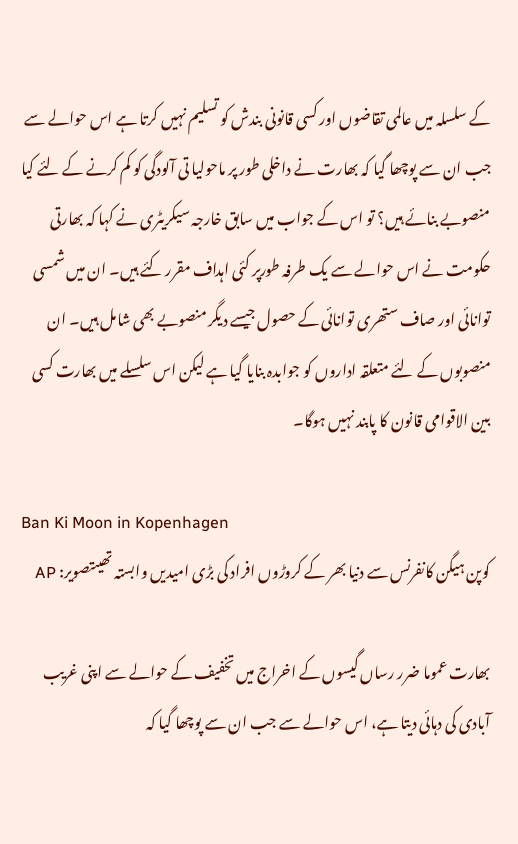کے سلسلہ میں عالمی تقاضوں اور کسی قانونی بندش کو تسلیم نہیں کرتا ہے اس حوالے سے جب ان سے پوچھا گیا کہ بھارت نے داخلی طور پر ماحولیا تی آلودگی کو کم کرنے کے لئے کیا منصوبے بنائے ہیں؟ تو اس کے جواب میں سابق خارجہ سیکریٹری نے کہا کہ بھارتی حکومت نے اس حوالے سے یک طرفہ طورپر کئی اہداف مقرر کئے ہیں۔ ان میں شمسی توانائی اور صاف ستھری توانائی کے حصول جیسے دیگر منصوبے بھی شامل ہیں۔ ان منصوبوں کے لئے متعلقہ اداروں کو جوابدہ بنایا گیا ہے لیکن اس سلسلے میں بھارت کسی بین الاقوامی قانون کا پابند نہیں ہوگا۔

Ban Ki Moon in Kopenhagen
کوپن ہیگن کانفرنس سے دنیا بھر کے کروڑوں افراد کی بڑی امیدیں وابستہ تھیںتصویر: AP

بھارت عموما ضرر رساں گیسوں کے اخراج میں تخفیف کے حوالے سے اپنی غریب آبادی کی دہائی دیتا ہے، اس حوالے سے جب ان سے پوچھا گیا کہ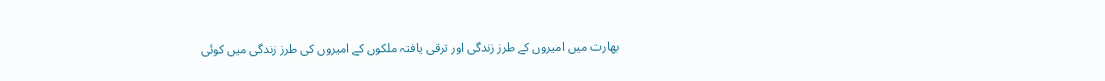بھارت میں امیروں کے طرز زندگی اور ترقی یافتہ ملکوں کے امیروں کی طرز زندگی میں کوئی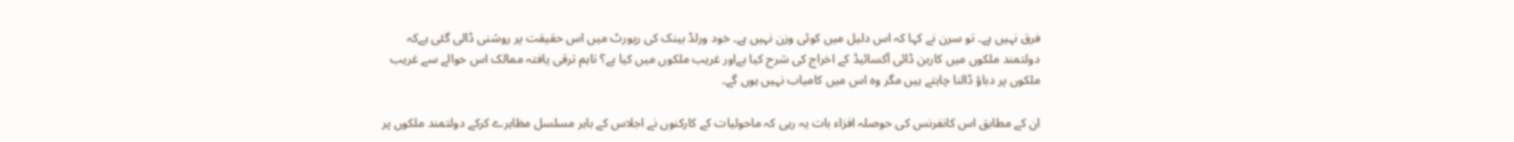فرق نہیں ہے۔ تو سرن نے کہا کہ اس دلیل میں کوئی وزن نہیں ہے۔ خود ورلڈ بینک کی رپورٹ میں اس حقیقت پر روشنی ڈالی گئی ہےکہ دولتمند ملکوں میں کاربن ڈائی آکسائیڈ کے اخراج کی شرح کیا ہےاور غریب ملکوں میں کیا ہے؟ تاہم ترقی یافتہ ممالک اس حوالے سے غریب ملکوں پر دباؤ ڈالنا چاہتے ہیں مگر وہ اس میں کامیاب نہیں ہوں گے۔

ان کے مطابق اس کانفرنس کی حوصلہ افزاء بات یہ رہی کہ ماحولیات کے کارکنوں نے اجلاس کے باہر مسلسل مظاہرے کرکے دولتمند ملکوں پر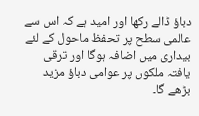دباؤ ڈالے رکھا اور امید ہے کہ اس سے عالمی سطح پر تحفظ ماحول کے لئے بیداری میں اضافہ ہوگا اور ترقی یافتہ ملکوں پر عوامی دباؤ مزید بڑھے گا۔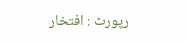رپورٹ : افتخار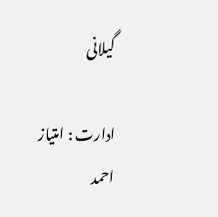گیلانی

ادارت : امتیاز احمد